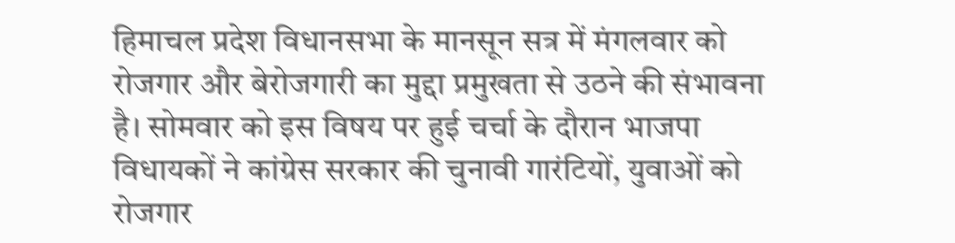हिमाचल प्रदेश विधानसभा के मानसून सत्र में मंगलवार को रोजगार और बेरोजगारी का मुद्दा प्रमुखता से उठने की संभावना है। सोमवार को इस विषय पर हुई चर्चा के दौरान भाजपा विधायकों ने कांग्रेस सरकार की चुनावी गारंटियों, युवाओं को रोजगार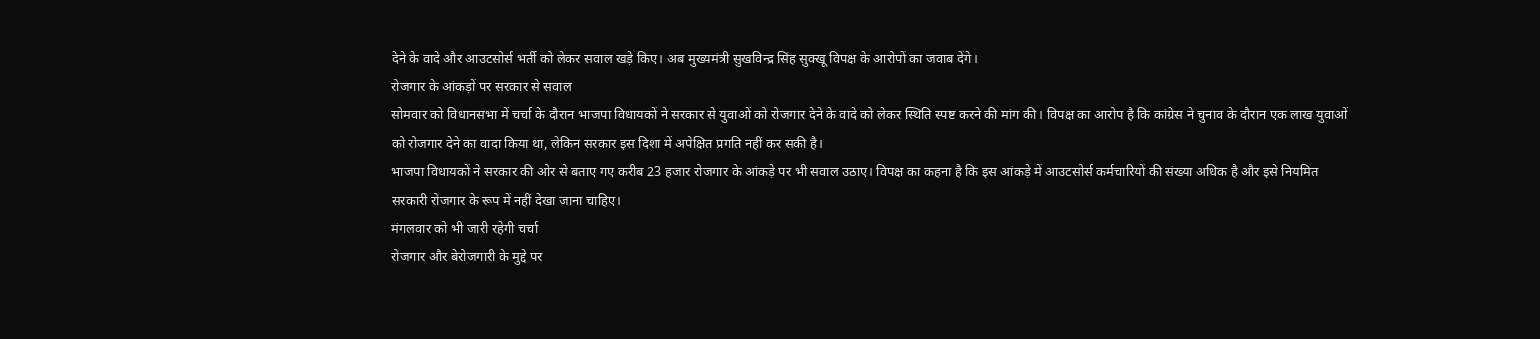देने के वादे और आउटसोर्स भर्ती को लेकर सवाल खड़े किए। अब मुख्यमंत्री सुखविन्द्र सिंह सुक्खू विपक्ष के आरोपों का जवाब देंगे।
रोजगार के आंकड़ों पर सरकार से सवाल
सोमवार को विधानसभा में चर्चा के दौरान भाजपा विधायकों ने सरकार से युवाओं को रोजगार देने के वादे को लेकर स्थिति स्पष्ट करने की मांग की। विपक्ष का आरोप है कि कांग्रेस ने चुनाव के दौरान एक लाख युवाओं को रोजगार देने का वादा किया था, लेकिन सरकार इस दिशा में अपेक्षित प्रगति नहीं कर सकी है।
भाजपा विधायकों ने सरकार की ओर से बताए गए करीब 23 हजार रोजगार के आंकड़े पर भी सवाल उठाए। विपक्ष का कहना है कि इस आंकड़े में आउटसोर्स कर्मचारियों की संख्या अधिक है और इसे नियमित सरकारी रोजगार के रूप में नहीं देखा जाना चाहिए।
मंगलवार को भी जारी रहेगी चर्चा
रोजगार और बेरोजगारी के मुद्दे पर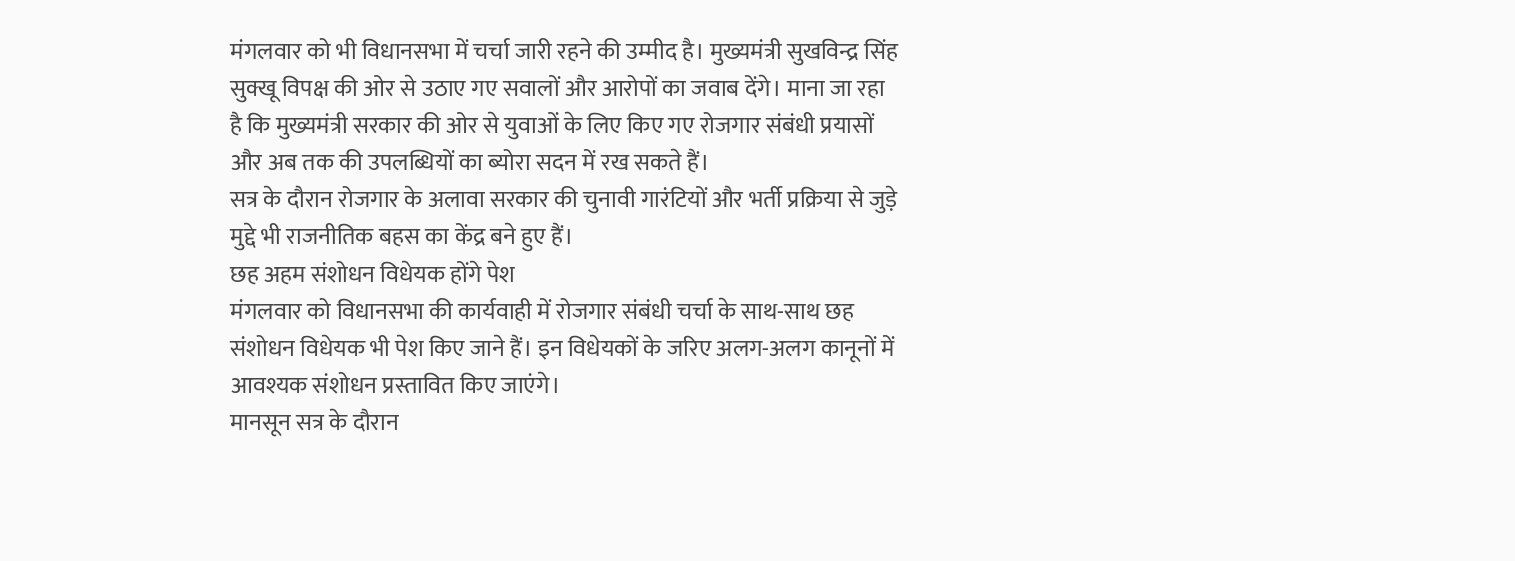मंगलवार को भी विधानसभा में चर्चा जारी रहने की उम्मीद है। मुख्यमंत्री सुखविन्द्र सिंह सुक्खू विपक्ष की ओर से उठाए गए सवालों और आरोपों का जवाब देंगे। माना जा रहा है कि मुख्यमंत्री सरकार की ओर से युवाओं के लिए किए गए रोजगार संबंधी प्रयासों और अब तक की उपलब्धियों का ब्योरा सदन में रख सकते हैं।
सत्र के दौरान रोजगार के अलावा सरकार की चुनावी गारंटियों और भर्ती प्रक्रिया से जुड़े मुद्दे भी राजनीतिक बहस का केंद्र बने हुए हैं।
छह अहम संशोधन विधेयक होंगे पेश
मंगलवार को विधानसभा की कार्यवाही में रोजगार संबंधी चर्चा के साथ-साथ छह संशोधन विधेयक भी पेश किए जाने हैं। इन विधेयकों के जरिए अलग-अलग कानूनों में आवश्यक संशोधन प्रस्तावित किए जाएंगे।
मानसून सत्र के दौरान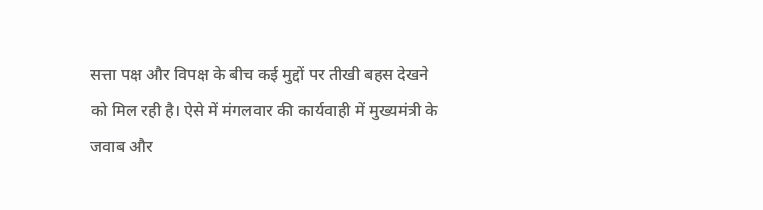सत्ता पक्ष और विपक्ष के बीच कई मुद्दों पर तीखी बहस देखने को मिल रही है। ऐसे में मंगलवार की कार्यवाही में मुख्यमंत्री के जवाब और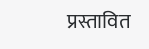प्रस्तावित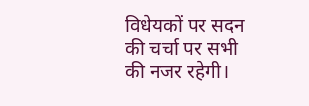विधेयकों पर सदन की चर्चा पर सभी की नजर रहेगी।